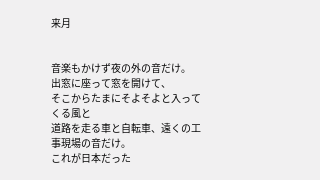来月


音楽もかけず夜の外の音だけ。
出窓に座って窓を開けて、
そこからたまにそよそよと入ってくる風と
道路を走る車と自転車、遠くの工事現場の音だけ。
これが日本だった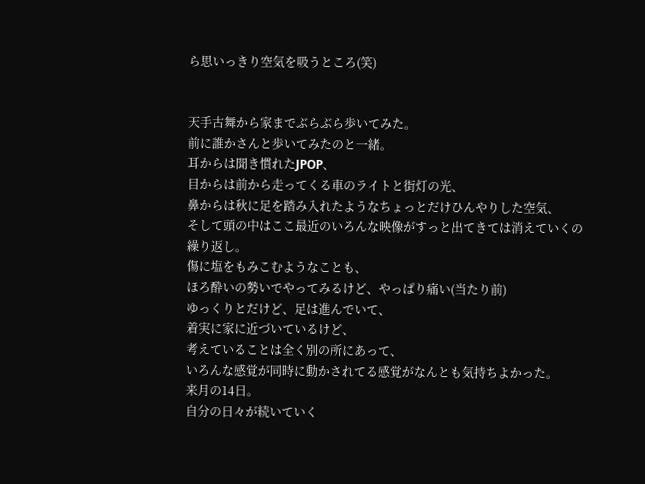ら思いっきり空気を吸うところ(笑)


天手古舞から家までぶらぶら歩いてみた。
前に誰かさんと歩いてみたのと一緒。
耳からは聞き慣れたJPOP、
目からは前から走ってくる車のライトと街灯の光、
鼻からは秋に足を踏み入れたようなちょっとだけひんやりした空気、
そして頭の中はここ最近のいろんな映像がすっと出てきては消えていくの繰り返し。
傷に塩をもみこむようなことも、
ほろ酔いの勢いでやってみるけど、やっぱり痛い(当たり前)
ゆっくりとだけど、足は進んでいて、
着実に家に近づいているけど、
考えていることは全く別の所にあって、
いろんな感覚が同時に動かされてる感覚がなんとも気持ちよかった。
来月の14日。
自分の日々が続いていく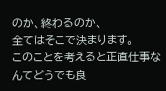のか、終わるのか、
全てはそこで決まります。
このことを考えると正直仕事なんてどうでも良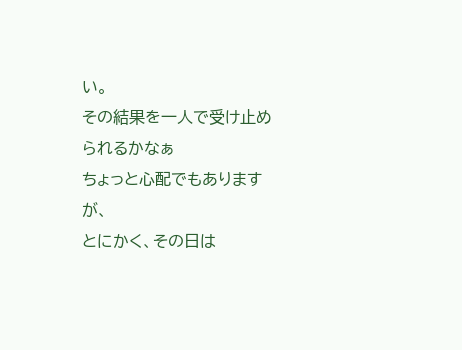い。
その結果を一人で受け止められるかなぁ
ちょっと心配でもありますが、
とにかく、その日は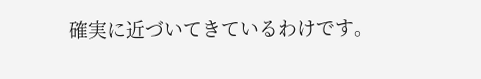確実に近づいてきているわけです。